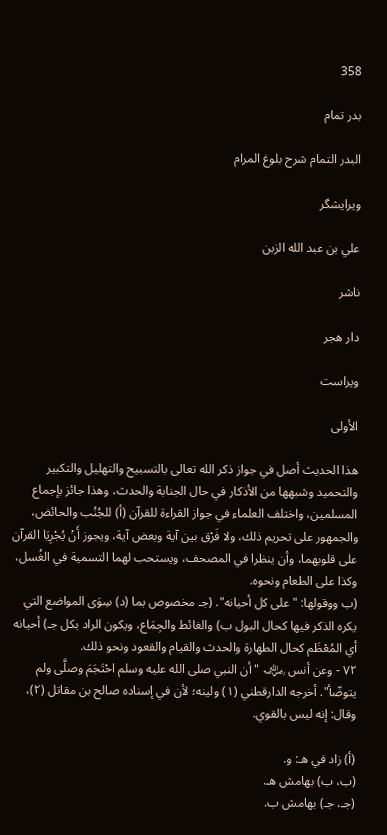358

بدر تمام

البدر التمام شرح بلوغ المرام

ویرایشگر

علي بن عبد الله الزبن

ناشر

دار هجر

ویراست

الأولى

هذا الحديث أصل في جواز ذكر الله تعالى بالتسبيح والتهليل والتكبير والتحميد وشبهها من الأذكار في حال الجنابة والحدث، وهذا جائز بإجماع المسلمين، واختلف العلماء في جواز القراءة للقرآن (أ) للجُنُب والحائض، والجمهور على تحريم ذلك، ولا فَرْق بين آية وبعض آية، ويجوز أَنْ يُجْرِيَا القرآن على قلوبهما، وأن ينظرا في المصحف، ويستحب لهما التسمية في الغُسل، وكذا على الطعام ونحوه.
(ب ووقولها: "على كل أحيانه". (جـ مخصوص بما (د) سِوَى المواضع التي يكره الذكر فيها كحال البول ب) والغائط والجِمَاع، ويكون الراد بكل جـ) أحيانه أي المُعْظَم كحال الطهارة والحدث والقيام والقعود ونحو ذلك.
٧٢ - وعن أنس ﵁ "أن النبي صلى الله عليه وسلم احْتَجَمَ وصلَّى ولم يتوضّأ". أخرجه الدارقطني (١) ولينه؛ لأن في إسناده صالح بن مقاتل (٢)، وقال: إنه ليس بالقوي.

(أ) زاد في هـ: و.
(ب، ب) بهامش هـ.
(جـ، جـ) بهامش ب.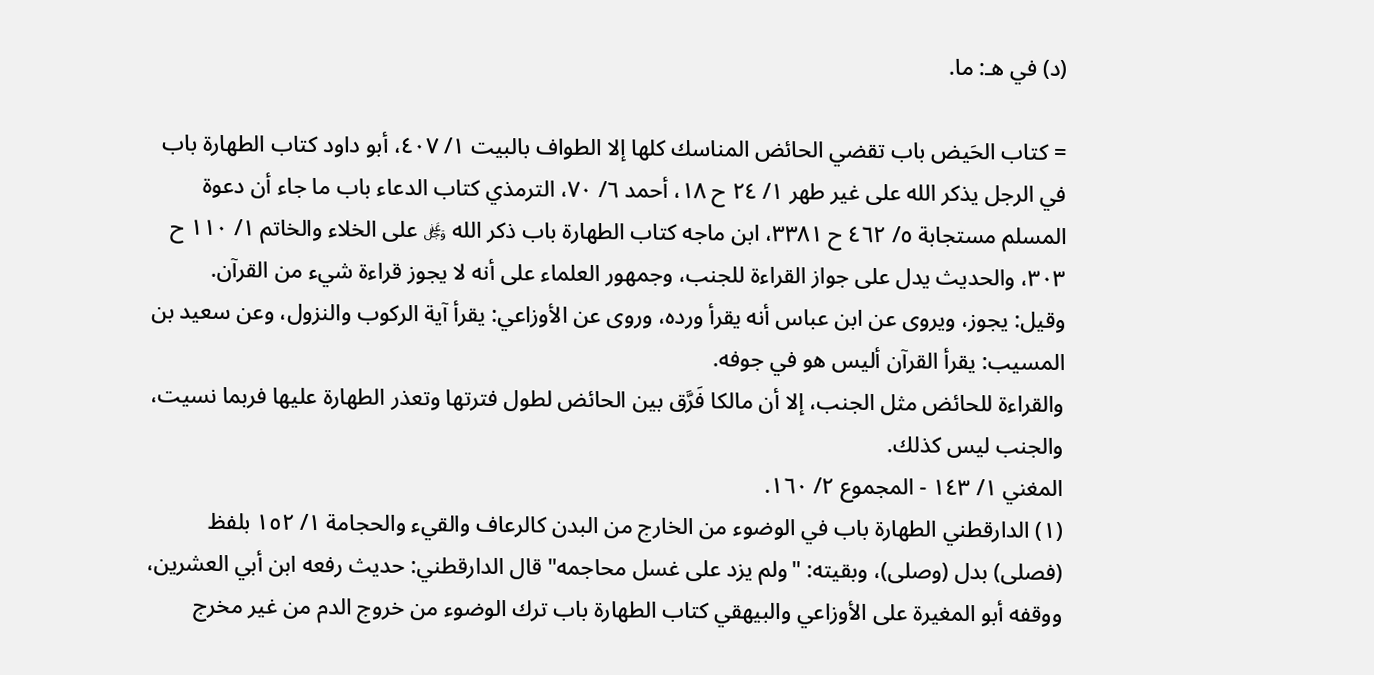(د) في هـ: ما.

= كتاب الحَيض باب تقضي الحائض المناسك كلها إلا الطواف بالبيت ١/ ٤٠٧، أبو داود كتاب الطهارة باب في الرجل يذكر الله على غير طهر ١/ ٢٤ ح ١٨، أحمد ٦/ ٧٠، الترمذي كتاب الدعاء باب ما جاء أن دعوة المسلم مستجابة ٥/ ٤٦٢ ح ٣٣٨١، ابن ماجه كتاب الطهارة باب ذكر الله ﷿ على الخلاء والخاتم ١/ ١١٠ ح ٣٠٣، والحديث يدل على جواز القراءة للجنب، وجمهور العلماء على أنه لا يجوز قراءة شيء من القرآن.
وقيل: يجوز، ويروى عن ابن عباس أنه يقرأ ورده، وروى عن الأوزاعي: يقرأ آية الركوب والنزول، وعن سعيد بن المسيب: يقرأ القرآن أليس هو في جوفه.
والقراءة للحائض مثل الجنب، إلا أن مالكا فَرَّق بين الحائض لطول فترتها وتعذر الطهارة عليها فربما نسيت، والجنب ليس كذلك.
المغني ١/ ١٤٣ - المجموع ٢/ ١٦٠.
(١) الدارقطني الطهارة باب في الوضوء من الخارج من البدن كالرعاف والقيء والحجامة ١/ ١٥٢ بلفظ (فصلى) بدل (وصلى)، وبقيته: "ولم يزد على غسل محاجمه" قال الدارقطني: حديث رفعه ابن أبي العشرين، ووقفه أبو المغيرة على الأوزاعي والبيهقي كتاب الطهارة باب ترك الوضوء من خروج الدم من غير مخرج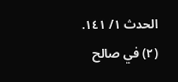الحدث ١/ ١٤١.
(٢) في صالح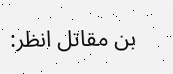بن مقاتل انظر: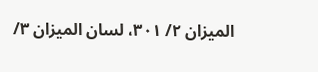الميزان ٢/ ٣٠١، لسان الميزان ٣/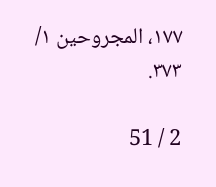١٧٧، المجروحين ١/ ٣٧٣.

2 / 51